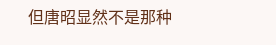但唐昭显然不是那种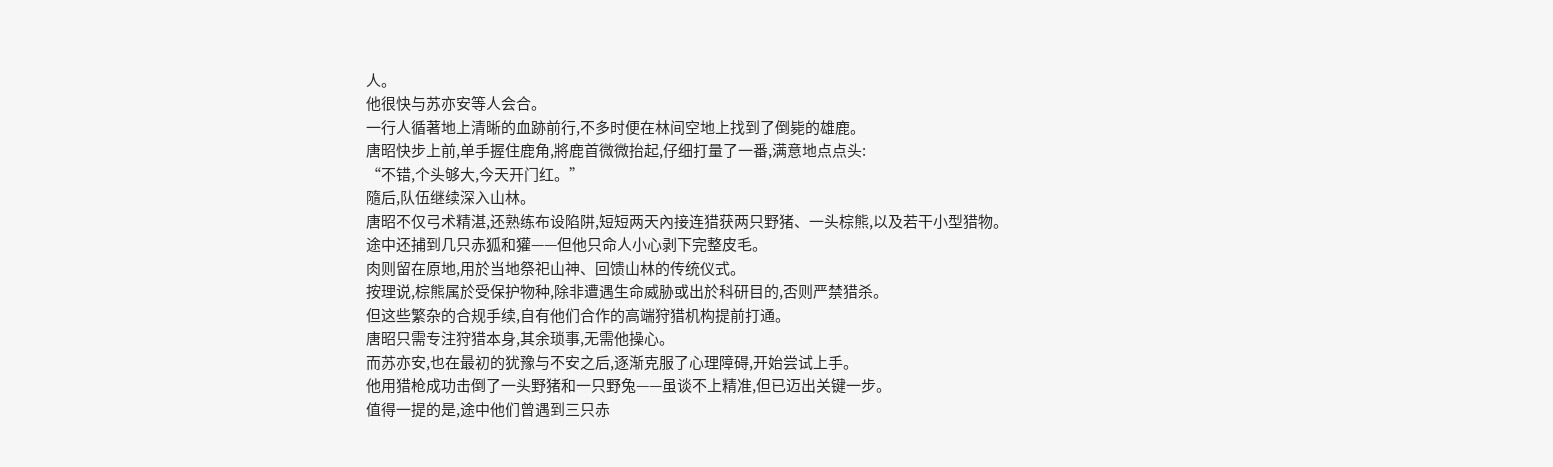人。
他很快与苏亦安等人会合。
一行人循著地上清晰的血跡前行,不多时便在林间空地上找到了倒毙的雄鹿。
唐昭快步上前,单手握住鹿角,將鹿首微微抬起,仔细打量了一番,满意地点点头:
“不错,个头够大,今天开门红。”
隨后,队伍继续深入山林。
唐昭不仅弓术精湛,还熟练布设陷阱,短短两天內接连猎获两只野猪、一头棕熊,以及若干小型猎物。
途中还捕到几只赤狐和獾——但他只命人小心剥下完整皮毛。
肉则留在原地,用於当地祭祀山神、回馈山林的传统仪式。
按理说,棕熊属於受保护物种,除非遭遇生命威胁或出於科研目的,否则严禁猎杀。
但这些繁杂的合规手续,自有他们合作的高端狩猎机构提前打通。
唐昭只需专注狩猎本身,其余琐事,无需他操心。
而苏亦安,也在最初的犹豫与不安之后,逐渐克服了心理障碍,开始尝试上手。
他用猎枪成功击倒了一头野猪和一只野兔——虽谈不上精准,但已迈出关键一步。
值得一提的是,途中他们曾遇到三只赤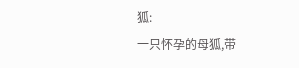狐:
一只怀孕的母狐,带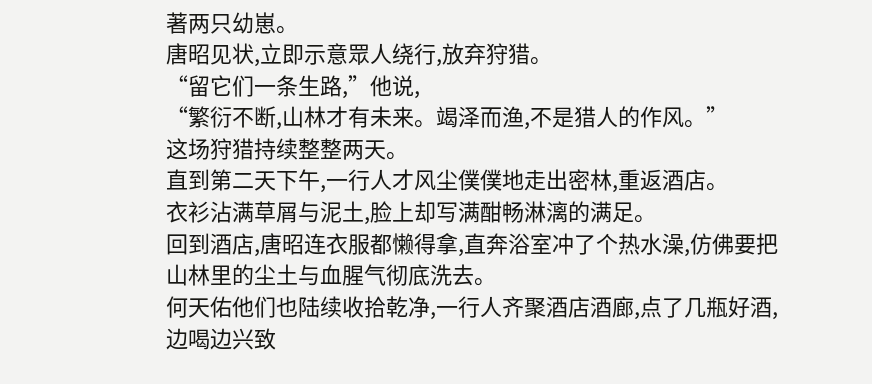著两只幼崽。
唐昭见状,立即示意眾人绕行,放弃狩猎。
“留它们一条生路,”他说,
“繁衍不断,山林才有未来。竭泽而渔,不是猎人的作风。”
这场狩猎持续整整两天。
直到第二天下午,一行人才风尘僕僕地走出密林,重返酒店。
衣衫沾满草屑与泥土,脸上却写满酣畅淋漓的满足。
回到酒店,唐昭连衣服都懒得拿,直奔浴室冲了个热水澡,仿佛要把山林里的尘土与血腥气彻底洗去。
何天佑他们也陆续收拾乾净,一行人齐聚酒店酒廊,点了几瓶好酒,
边喝边兴致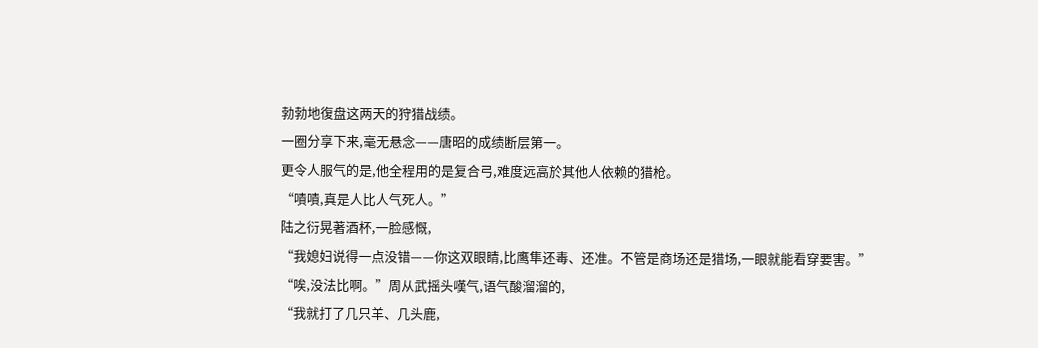勃勃地復盘这两天的狩猎战绩。
一圈分享下来,毫无悬念——唐昭的成绩断层第一。
更令人服气的是,他全程用的是复合弓,难度远高於其他人依赖的猎枪。
“嘖嘖,真是人比人气死人。”
陆之衍晃著酒杯,一脸感慨,
“我媳妇说得一点没错——你这双眼睛,比鹰隼还毒、还准。不管是商场还是猎场,一眼就能看穿要害。”
“唉,没法比啊。”周从武摇头嘆气,语气酸溜溜的,
“我就打了几只羊、几头鹿,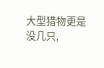大型猎物更是没几只,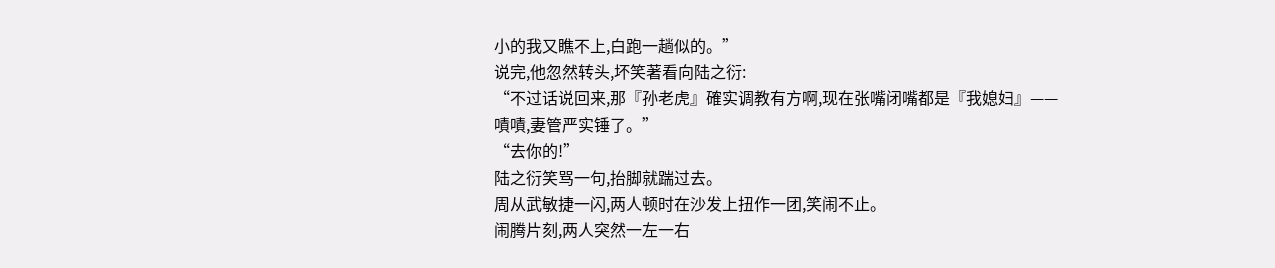小的我又瞧不上,白跑一趟似的。”
说完,他忽然转头,坏笑著看向陆之衍:
“不过话说回来,那『孙老虎』確实调教有方啊,现在张嘴闭嘴都是『我媳妇』——
嘖嘖,妻管严实锤了。”
“去你的!”
陆之衍笑骂一句,抬脚就踹过去。
周从武敏捷一闪,两人顿时在沙发上扭作一团,笑闹不止。
闹腾片刻,两人突然一左一右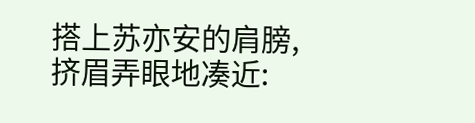搭上苏亦安的肩膀,挤眉弄眼地凑近: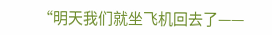“明天我们就坐飞机回去了——